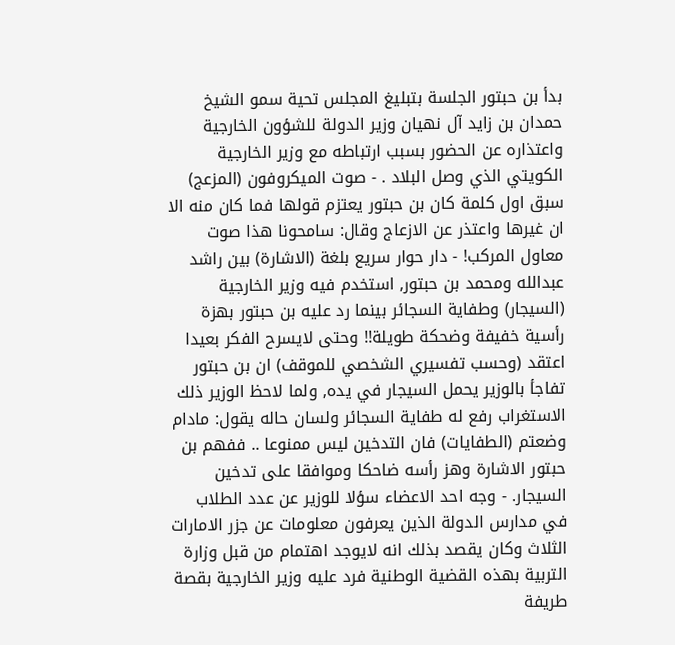بدأ بن حبتور الجلسة بتبليغ المجلس تحية سمو الشيخ حمدان بن زايد آل نهيان وزير الدولة للشؤون الخارجية واعتذاره عن الحضور بسبب ارتباطه مع وزير الخارجية الكويتي الذي وصل البلاد . - صوت الميكروفون (المزعج) سبق اول كلمة كان بن حبتور يعتزم قولها فما كان منه الا ان غيرها واعتذر عن الازعاج وقال: سامحونا هذا صوت معاول المركب! - دار حوار سريع بلغة (الاشارة) بين راشد عبدالله ومحمد بن حبتور, استخدم فيه وزير الخارجية (السيجار) وطفاية السجائر بينما رد عليه بن حبتور بهزة رأسية خفيفة وضحكة طويلة!! وحتى لايسرح الفكر بعيدا اعتقد (وحسب تفسيري الشخصي للموقف) ان بن حبتور تفاجأ بالوزير يحمل السيجار في يده, ولما لاحظ الوزير ذلك الاستغراب رفع له طفاية السجائر ولسان حاله يقول: مادام وضعتم (الطفايات) فان التدخين ليس ممنوعا .. ففهم بن حبتور الاشارة وهز رأسه ضاحكا وموافقا على تدخين السيجار. - وجه احد الاعضاء سؤلا للوزير عن عدد الطلاب في مدارس الدولة الذين يعرفون معلومات عن جزر الامارات الثلاث وكان يقصد بذلك انه لايوجد اهتمام من قبل وزارة التربية بهذه القضية الوطنية فرد عليه وزير الخارجية بقصة طريفة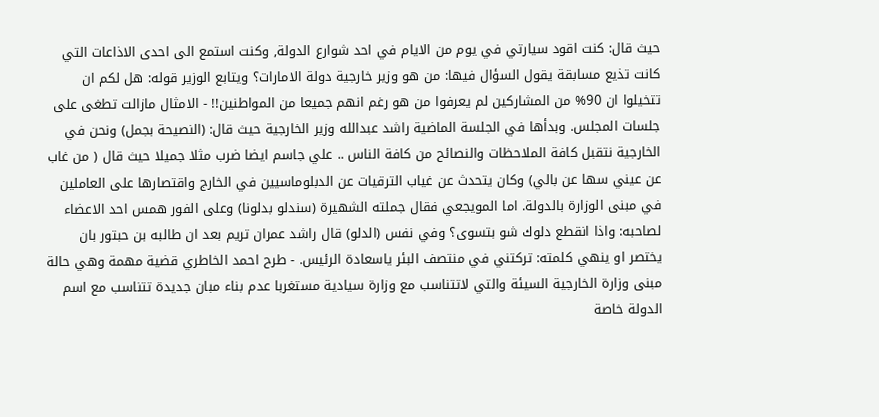حيث قال: كنت اقود سيارتي في يوم من الايام في احد شوارع الدولة, وكنت استمع الى احدى الاذاعات التي كانت تذيع مسابقة يقول السؤال فيها: من هو وزير خارجية دولة الامارات؟ ويتابع الوزير قوله: هل لكم ان تتخيلوا ان 90% من المشاركين لم يعرفوا من هو رغم انهم جميعا من المواطنين!! - الامثال مازالت تطغى على جلسات المجلس. وبدأها في الجلسة الماضية راشد عبدالله وزير الخارجية حيث قال: (النصيحة بجمل) ونحن في الخارجية نتقبل كافة الملاحظات والنصائح من كافة الناس .. علي جاسم ايضا ضرب مثلا جميلا حيث قال ( من غاب عن عيني سها عن بالي) وكان يتحدث عن غياب الترقيات عن الدبلوماسيين في الخارج واقتصارها على العاملين في مبنى الوزارة بالدولة. اما المويجعي فقال جملته الشهيرة (سندلو بدلونا) وعلى الفور همس احد الاعضاء لصاحبه: واذا انقطع دلوك شو بتسوى؟ وفي نفس (الدلو) قال راشد عمران تريم بعد ان طالبه بن حبتور بان يختصر او ينهي كلمته: تركتني في منتصف البئر ياسعادة الرئيس. - طرح احمد الخاطري قضية مهمة وهي حالة مبنى وزارة الخارجية السيئة والتي لاتتناسب مع وزارة سيادية مستغربا عدم بناء مبان جديدة تتناسب مع اسم الدولة خاصة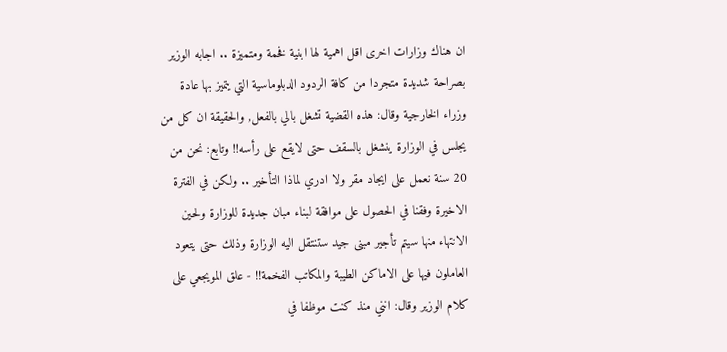ان هناك وزارات اخرى اقل اهمية لها ابنية فخمة ومتميزة .. اجابه الوزير بصراحة شديدة متجردا من كافة الردود الدبلوماسية التي يتميز بها عادة وزراء الخارجية وقال: هذه القضية تشغل بالي بالفعل, والحقيقة ان كل من يجلس في الوزارة ينشغل بالسقف حتى لايقع على رأسه!! وتابع: نحن من 20 سنة نعمل على ايجاد مقر ولا ادري لماذا التأخير .. ولكن في الفترة الاخيرة وفقنا في الحصول على موافقة لبناء مبان جديدة للوزارة ولحين الانتهاء منها سيتم تأجير مبنى جيد ستنتقل اليه الوزارة وذلك حتى يتعود العاملون فيها على الاماكن الطيبة والمكاتب الفخمة!! - علق المويجعي على كلام الوزير وقال: انني منذ كنت موظفا في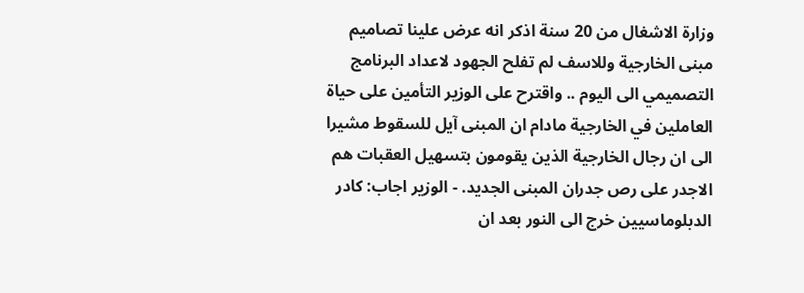وزارة الاشغال من 20 سنة اذكر انه عرض علينا تصاميم مبنى الخارجية وللاسف لم تفلح الجهود لاعداد البرنامج التصميمي الى اليوم .. واقترح على الوزير التأمين على حياة العاملين في الخارجية مادام ان المبنى آيل للسقوط مشيرا الى ان رجال الخارجية الذين يقومون بتسهيل العقبات هم الاجدر على رص جدران المبنى الجديد. - الوزير اجاب: كادر الدبلوماسيين خرج الى النور بعد ان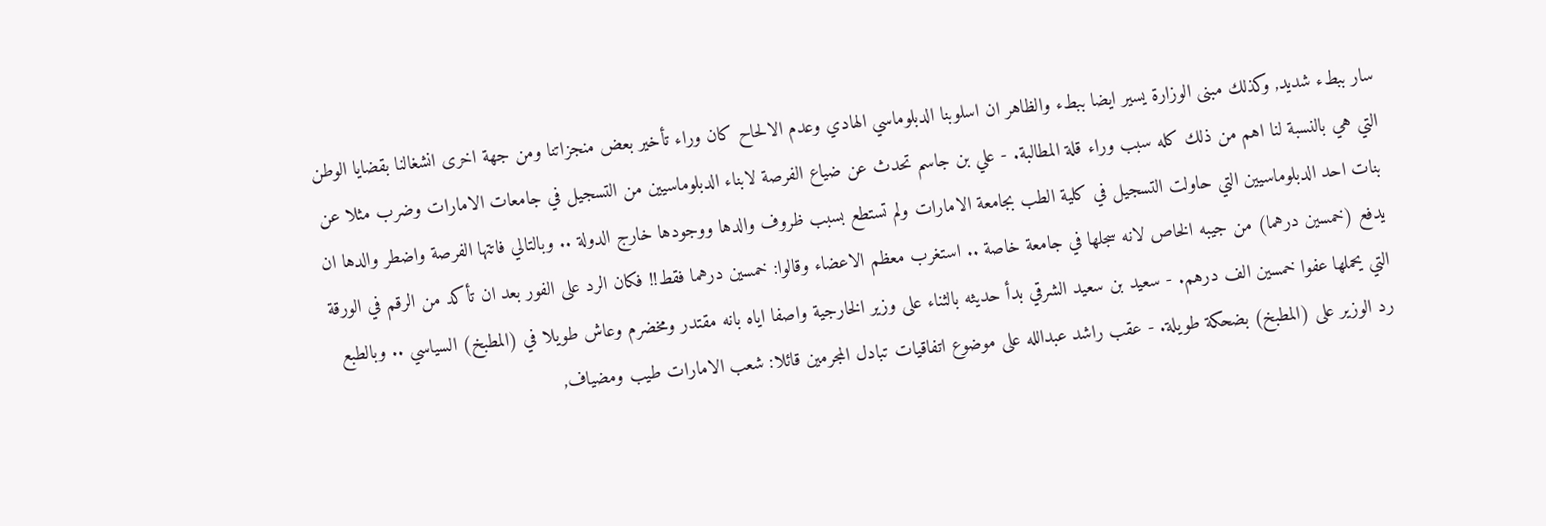سار ببطء شديد, وكذلك مبنى الوزارة يسير ايضا ببطء والظاهر ان اسلوبنا الدبلوماسي الهادي وعدم الالحاح كان وراء تأخير بعض منجزاتنا ومن جهة اخرى انشغالنا بقضايا الوطن التي هي بالنسبة لنا اهم من ذلك كله سبب وراء قلة المطالبة. - علي بن جاسم تحدث عن ضياع الفرصة لابناء الدبلوماسيين من التسجيل في جامعات الامارات وضرب مثلا عن بنات احد الدبلوماسيين التي حاولت التسجيل في كلية الطب بجامعة الامارات ولم تستطع بسبب ظروف والدها ووجودها خارج الدولة .. وبالتالي فاتتها الفرصة واضطر والدها ان يدفع (خمسين درهما) من جيبه الخاص لانه سجلها في جامعة خاصة .. استغرب معظم الاعضاء وقالوا: خمسين درهما فقط!! فكان الرد على الفور بعد ان تأكد من الرقم في الورقة التي يحملها عفوا خمسين الف درهم. - سعيد بن سعيد الشرقي بدأ حديثه بالثناء على وزير الخارجية واصفا اياه بانه مقتدر ومخضرم وعاش طويلا في (المطبخ) السياسي .. وبالطبع رد الوزير على (المطبخ) بضحكة طويلة. - عقب راشد عبدالله على موضوع اتفاقيات تبادل المجرمين قائلا: شعب الامارات طيب ومضياف,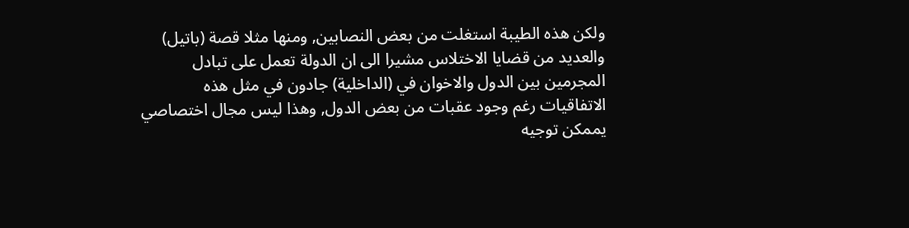ولكن هذه الطيبة استغلت من بعض النصابين, ومنها مثلا قصة (باتيل) والعديد من قضايا الاختلاس مشيرا الى ان الدولة تعمل على تبادل المجرمين بين الدول والاخوان في (الداخلية) جادون في مثل هذه الاتفاقيات رغم وجود عقبات من بعض الدول, وهذا ليس مجال اختصاصي يممكن توجيه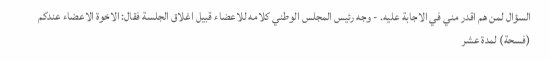السؤال لمن هم اقدر مني في الاجابة عليه. - وجه رئيس المجلس الوطني كلامه للاعضاء قبيل اغلاق الجلسة فقال: الاخوة الاعضاء عندكم (فسحة) لمدة عشر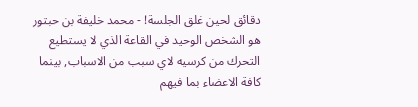دقائق لحين غلق الجلسة! - محمد خليفة بن حبتور هو الشخص الوحيد في القاعة الذي لا يستطيع التحرك من كرسيه لاي سبب من الاسباب, بينما كافة الاعضاء بما فيهم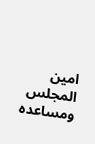امين المجلس ومساعده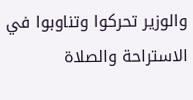والوزير تحركوا وتناوبوا في الاستراحة والصلاة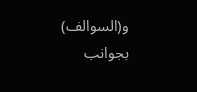و(السوالف) بجوانب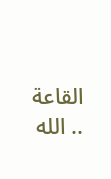القاعة .. الله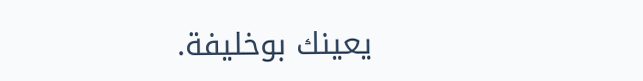يعينك بوخليفة.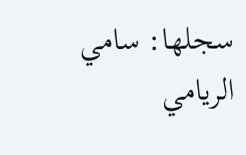سجلها: سامي الريامي